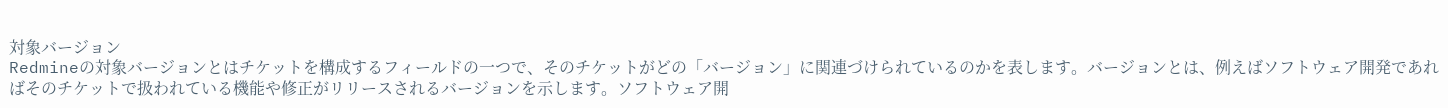対象バージョン
Redmineの対象バージョンとはチケットを構成するフィールドの一つで、そのチケットがどの「バージョン」に関連づけられているのかを表します。バージョンとは、例えばソフトウェア開発であればそのチケットで扱われている機能や修正がリリースされるバージョンを示します。ソフトウェア開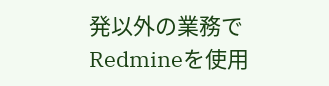発以外の業務でRedmineを使用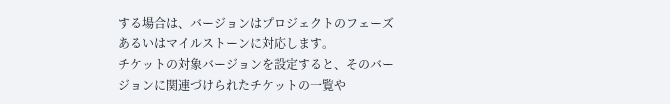する場合は、バージョンはプロジェクトのフェーズあるいはマイルストーンに対応します。
チケットの対象バージョンを設定すると、そのバージョンに関連づけられたチケットの一覧や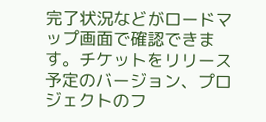完了状況などがロードマップ画面で確認できます。チケットをリリース予定のバージョン、プロジェクトのフ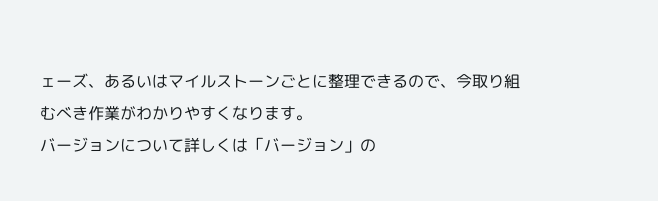ェーズ、あるいはマイルストーンごとに整理できるので、今取り組むべき作業がわかりやすくなります。
バージョンについて詳しくは「バージョン」の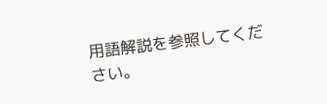用語解説を参照してください。